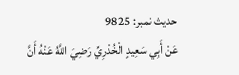حدیث نمبر: 9825
عَنْ أَبِي سَعِيدٍ الْخُدْرِيِّ رَضِيَ اللَّهُ عَنْهُ أَنَّ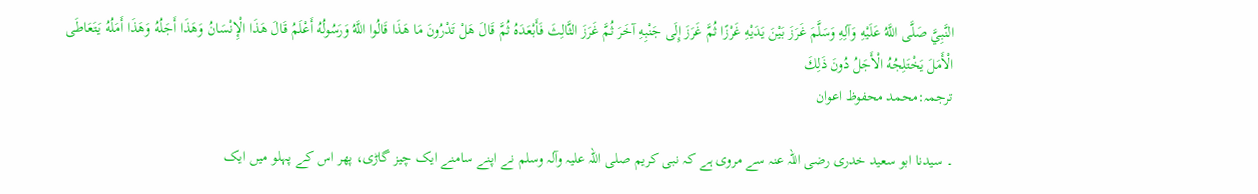النَّبِيَّ صَلَّى اللَّهُ عَلَيْهِ وَآلِهِ وَسَلَّمَ غَرَزَ بَيْنَ يَدَيْهِ غَرْزًا ثُمَّ غَرَزَ إِلَى جَنْبِهِ آخَرَ ثُمَّ غَرَزَ الثَّالِثَ فَأَبْعَدَهُ ثُمَّ قَالَ هَلْ تَدْرُونَ مَا هَذَا قَالُوا اللَّهُ وَرَسُولُهُ أَعْلَمُ قَالَ هَذَا الْإِنْسَانُ وَهَذَا أَجَلُهُ وَهَذَا أَمَلُهُ يَتَعَاطَى الْأَمَلَ يَخْتَلِجُهُ الْأَجَلُ دُونَ ذَلِكَ
ترجمہ:محمد محفوظ اعوان

۔ سیدنا ابو سعید خدری رضی اللہ عنہ سے مروی ہے کہ نبی کریم صلی اللہ علیہ وآلہ وسلم نے اپنے سامنے ایک چیز گاڑی، پھر اس کے پہلو میں ایک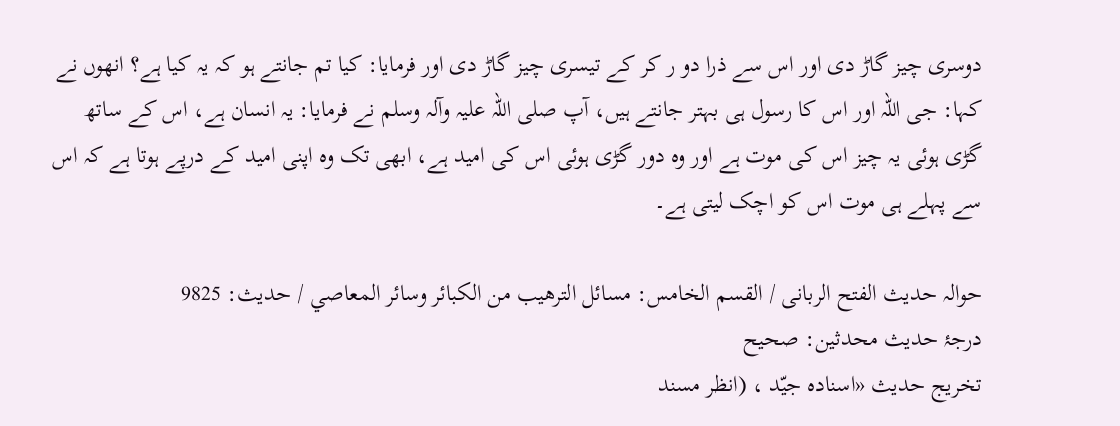دوسری چیز گاڑ دی اور اس سے ذرا دو ر کر کے تیسری چیز گاڑ دی اور فرمایا: کیا تم جانتے ہو کہ یہ کیا ہے؟ انھوں نے کہا: جی اللہ اور اس کا رسول ہی بہتر جانتے ہیں، آپ صلی اللہ علیہ وآلہ وسلم نے فرمایا: یہ انسان ہے، اس کے ساتھ گڑی ہوئی یہ چیز اس کی موت ہے اور وہ دور گڑی ہوئی اس کی امید ہے، ابھی تک وہ اپنی امید کے درپے ہوتا ہے کہ اس سے پہلے ہی موت اس کو اچک لیتی ہے۔

حوالہ حدیث الفتح الربانی / القسم الخامس: مسائل الترهيب من الكبائر وسائر المعاصي / حدیث: 9825
درجۂ حدیث محدثین: صحیح
تخریج حدیث «اسناده جيّد ، (انظر مسند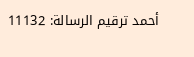أحمد ترقيم الرسالة: 11132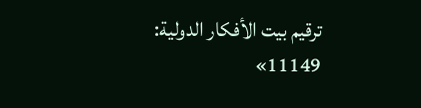ترقیم بيت الأفكار الدولية: 11149»